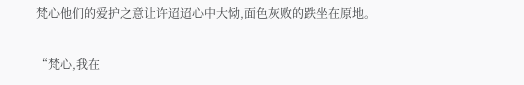梵心他们的爱护之意让许迢迢心中大恸,面色灰败的跌坐在原地。

“梵心,我在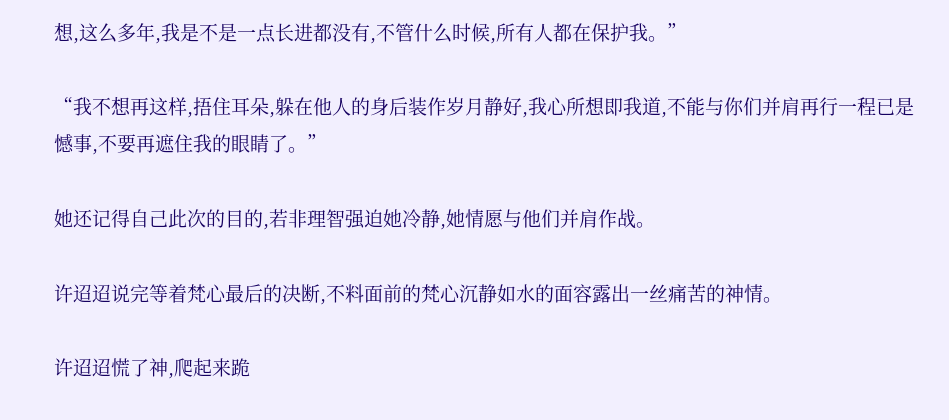想,这么多年,我是不是一点长进都没有,不管什么时候,所有人都在保护我。”

“我不想再这样,捂住耳朵,躲在他人的身后装作岁月静好,我心所想即我道,不能与你们并肩再行一程已是憾事,不要再遮住我的眼睛了。”

她还记得自己此次的目的,若非理智强迫她冷静,她情愿与他们并肩作战。

许迢迢说完等着梵心最后的决断,不料面前的梵心沉静如水的面容露出一丝痛苦的神情。

许迢迢慌了神,爬起来跪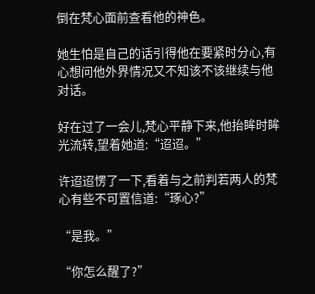倒在梵心面前查看他的神色。

她生怕是自己的话引得他在要紧时分心,有心想问他外界情况又不知该不该继续与他对话。

好在过了一会儿,梵心平静下来,他抬眸时眸光流转,望着她道:“迢迢。”

许迢迢愣了一下,看着与之前判若两人的梵心有些不可置信道:“琢心?”

“是我。”

“你怎么醒了?”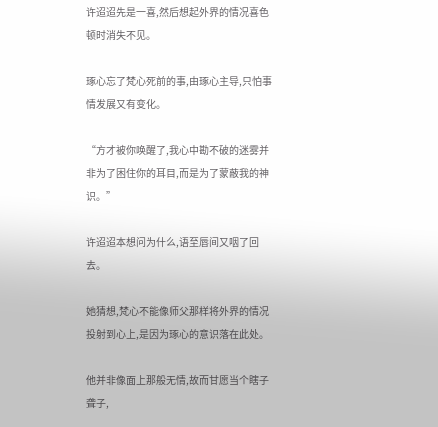许迢迢先是一喜,然后想起外界的情况喜色顿时消失不见。

琢心忘了梵心死前的事,由琢心主导,只怕事情发展又有变化。

“方才被你唤醒了,我心中勘不破的迷雾并非为了困住你的耳目,而是为了蒙蔽我的神识。”

许迢迢本想问为什么,语至唇间又咽了回去。

她猜想,梵心不能像师父那样将外界的情况投射到心上,是因为琢心的意识落在此处。

他并非像面上那般无情,故而甘愿当个瞎子聋子,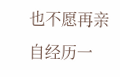也不愿再亲自经历一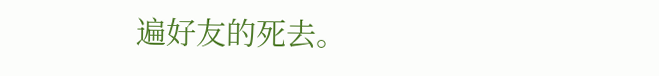遍好友的死去。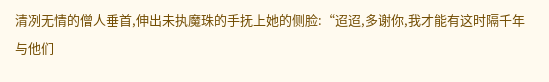清冽无情的僧人垂首,伸出未执魔珠的手抚上她的侧脸:“迢迢,多谢你,我才能有这时隔千年与他们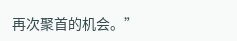再次聚首的机会。”